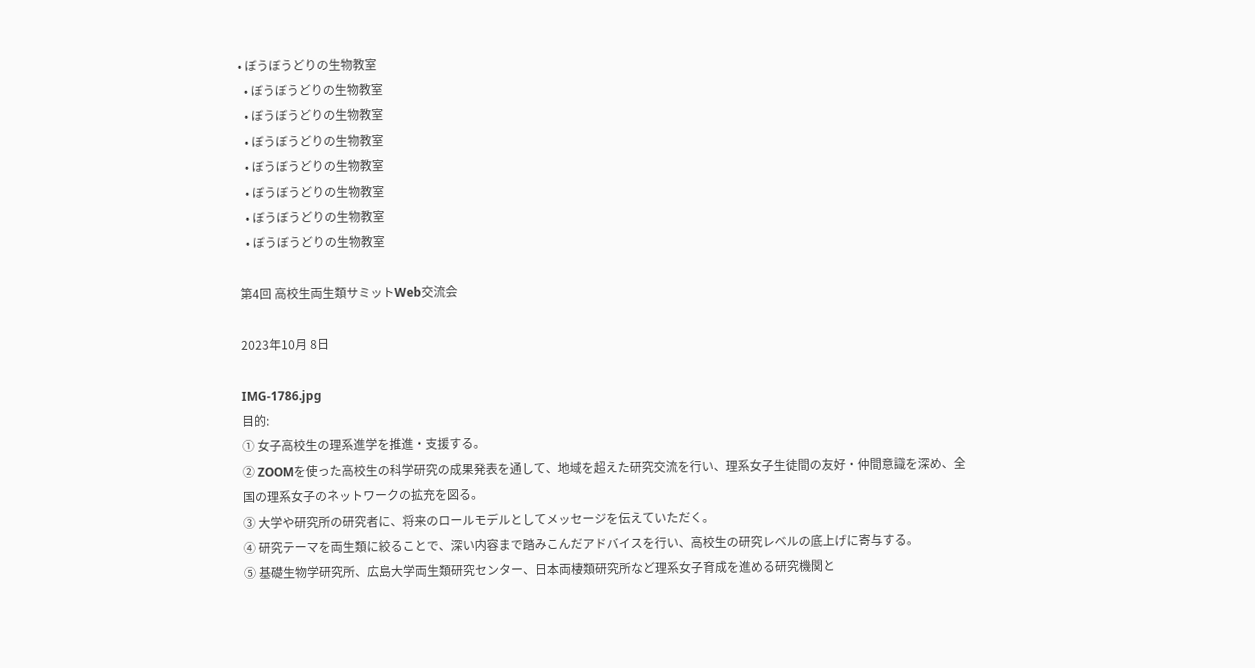• ぼうぼうどりの生物教室
  • ぼうぼうどりの生物教室
  • ぼうぼうどりの生物教室
  • ぼうぼうどりの生物教室
  • ぼうぼうどりの生物教室
  • ぼうぼうどりの生物教室
  • ぼうぼうどりの生物教室
  • ぼうぼうどりの生物教室

第4回 高校生両生類サミットWeb交流会

2023年10月 8日

IMG-1786.jpg
目的:
① 女子高校生の理系進学を推進・支援する。
② ZOOMを使った高校生の科学研究の成果発表を通して、地域を超えた研究交流を行い、理系女子生徒間の友好・仲間意識を深め、全国の理系女子のネットワークの拡充を図る。
③ 大学や研究所の研究者に、将来のロールモデルとしてメッセージを伝えていただく。
④ 研究テーマを両生類に絞ることで、深い内容まで踏みこんだアドバイスを行い、高校生の研究レベルの底上げに寄与する。
⑤ 基礎生物学研究所、広島大学両生類研究センター、日本両棲類研究所など理系女子育成を進める研究機関と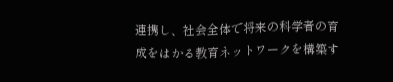連携し、社会全体で将来の科学者の育成をはかる教育ネットワークを構築す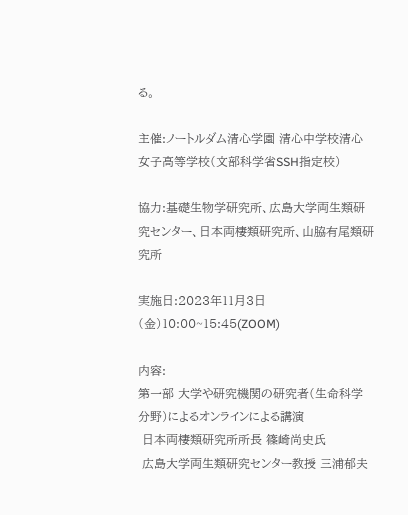る。

主催:ノートルダム清心学園 清心中学校清心女子高等学校(文部科学省SSH指定校)

協力:基礎生物学研究所、広島大学両生類研究センター、日本両棲類研究所、山脇有尾類研究所

実施日:2023年11月3日(金)10:00~15:45(ZOOM)

内容:
第一部 大学や研究機関の研究者(生命科学分野)によるオンラインによる講演
 日本両棲類研究所所長 篠崎尚史氏
 広島大学両生類研究センター教授 三浦郁夫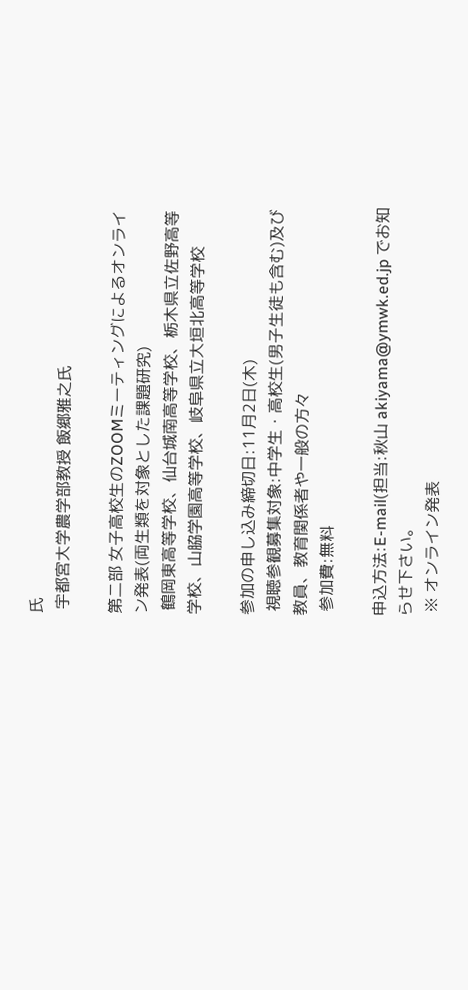氏
 宇都宮大学農学部教授 飯郷雅之氏

第二部 女子高校生のZOOMミーティングによるオンライン発表(両生類を対象とした課題研究)
 鶴岡東高等学校、仙台城南高等学校、栃木県立佐野高等学校、山脇学園高等学校、岐阜県立大垣北高等学校

参加の申し込み締切日:11月2日(木)
 視聴参観募集対象:中学生・高校生(男子生徒も含む)及び教員、教育関係者や一般の方々
 参加費:無料

申込方法:E-mail(担当:秋山 akiyama@ymwk.ed.jp でお知らせ下さい。
 ※ オンライン発表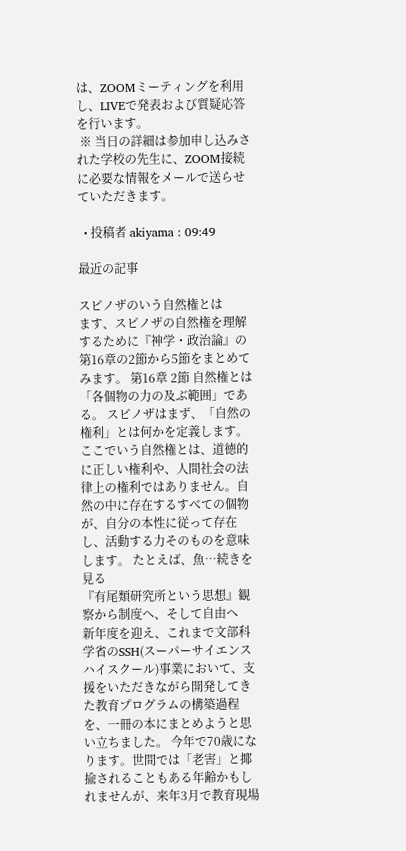は、ZOOMミーティングを利用し、LIVEで発表および質疑応答を行います。
 ※ 当日の詳細は参加申し込みされた学校の先生に、ZOOM接続に必要な情報をメールで送らせていただきます。

  • 投稿者 akiyama : 09:49

最近の記事

スピノザのいう自然権とは
ます、スピノザの自然権を理解するために『神学・政治論』の第16章の2節から5節をまとめてみます。 第16章 2節 自然権とは「各個物の力の及ぶ範囲」である。 スピノザはまず、「自然の権利」とは何かを定義します。ここでいう自然権とは、道徳的に正しい権利や、人間社会の法律上の権利ではありません。自然の中に存在するすべての個物が、自分の本性に従って存在し、活動する力そのものを意味します。 たとえば、魚…続きを見る
『有尾類研究所という思想』観察から制度へ、そして自由へ
新年度を迎え、これまで文部科学省のSSH(スーパーサイエンスハイスクール)事業において、支援をいただきながら開発してきた教育プログラムの構築過程を、一冊の本にまとめようと思い立ちました。 今年で70歳になります。世間では「老害」と揶揄されることもある年齢かもしれませんが、来年3月で教育現場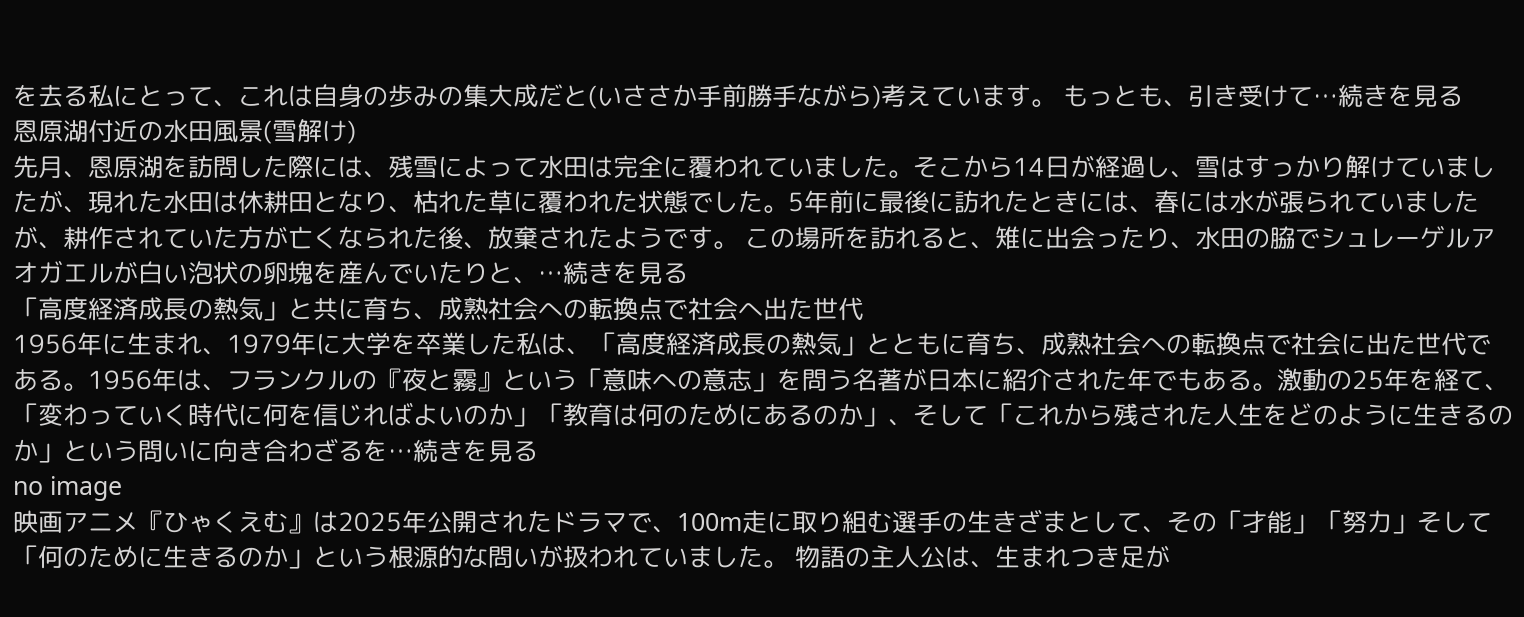を去る私にとって、これは自身の歩みの集大成だと(いささか手前勝手ながら)考えています。 もっとも、引き受けて…続きを見る
恩原湖付近の水田風景(雪解け)
先月、恩原湖を訪問した際には、残雪によって水田は完全に覆われていました。そこから14日が経過し、雪はすっかり解けていましたが、現れた水田は休耕田となり、枯れた草に覆われた状態でした。5年前に最後に訪れたときには、春には水が張られていましたが、耕作されていた方が亡くなられた後、放棄されたようです。 この場所を訪れると、雉に出会ったり、水田の脇でシュレーゲルアオガエルが白い泡状の卵塊を産んでいたりと、…続きを見る
「高度経済成長の熱気」と共に育ち、成熟社会への転換点で社会へ出た世代
1956年に生まれ、1979年に大学を卒業した私は、「高度経済成長の熱気」とともに育ち、成熟社会への転換点で社会に出た世代である。1956年は、フランクルの『夜と霧』という「意味への意志」を問う名著が日本に紹介された年でもある。激動の25年を経て、「変わっていく時代に何を信じればよいのか」「教育は何のためにあるのか」、そして「これから残された人生をどのように生きるのか」という問いに向き合わざるを…続きを見る
no image
映画アニメ『ひゃくえむ』は2025年公開されたドラマで、100m走に取り組む選手の生きざまとして、その「才能」「努力」そして「何のために生きるのか」という根源的な問いが扱われていました。 物語の主人公は、生まれつき足が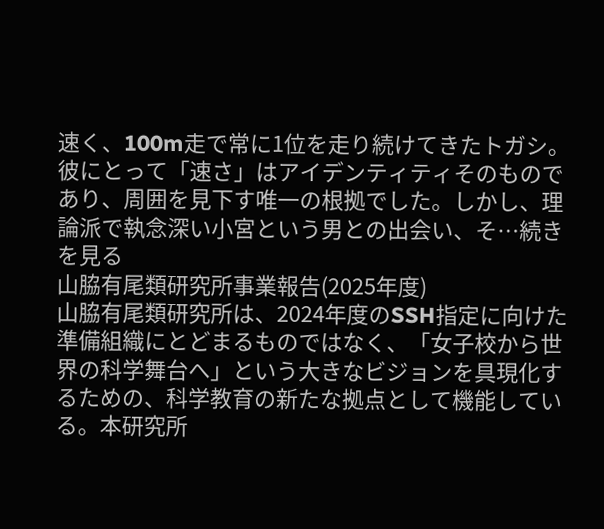速く、100m走で常に1位を走り続けてきたトガシ。彼にとって「速さ」はアイデンティティそのものであり、周囲を見下す唯一の根拠でした。しかし、理論派で執念深い小宮という男との出会い、そ…続きを見る
山脇有尾類研究所事業報告(2025年度)
山脇有尾類研究所は、2024年度のSSH指定に向けた準備組織にとどまるものではなく、「女子校から世界の科学舞台へ」という大きなビジョンを具現化するための、科学教育の新たな拠点として機能している。本研究所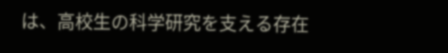は、高校生の科学研究を支える存在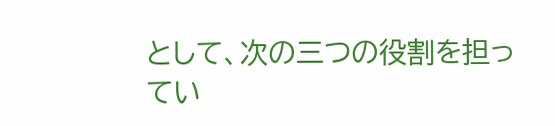として、次の三つの役割を担ってい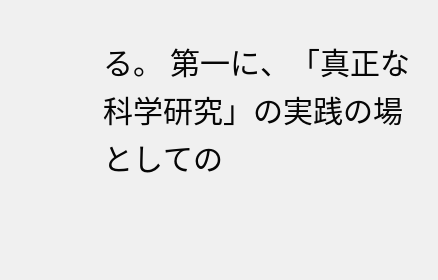る。 第一に、「真正な科学研究」の実践の場としての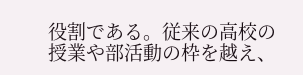役割である。従来の高校の授業や部活動の枠を越え、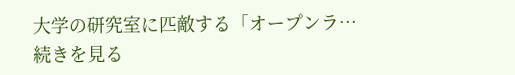大学の研究室に匹敵する「オープンラ…続きを見る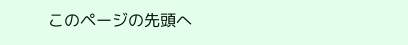このページの先頭へ